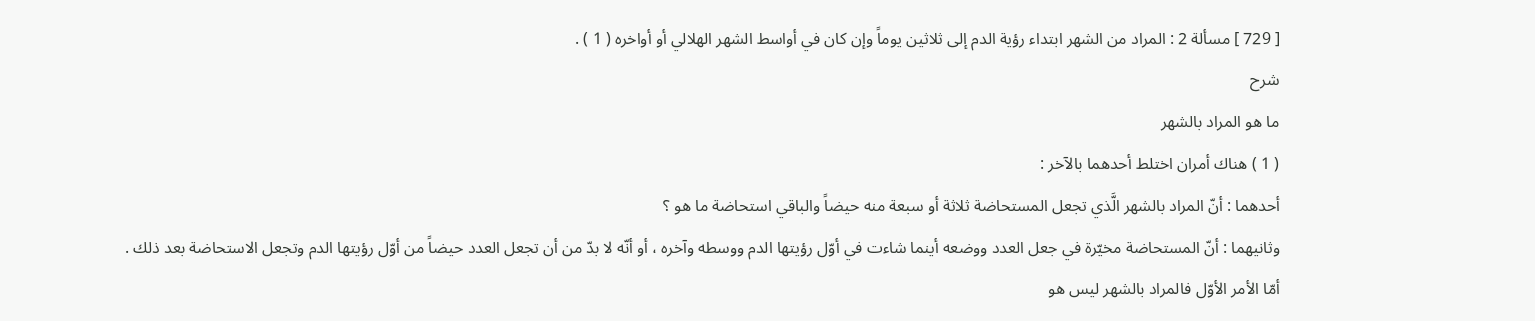[ 729 ] مسألة 2 : المراد من الشهر ابتداء رؤية الدم إلى ثلاثين يوماً وإن كان في أواسط الشهر الهلالي أو أواخره ( 1 ) .
شرح
ما هو المراد بالشهر
( 1 ) هناك أمران اختلط أحدهما بالآخر :
أحدهما : أنّ المراد بالشهر الَّذي تجعل المستحاضة ثلاثة أو سبعة منه حيضاً والباقي استحاضة ما هو ؟
وثانيهما : أنّ المستحاضة مخيّرة في جعل العدد ووضعه أينما شاءت في أوّل رؤيتها الدم ووسطه وآخره ، أو أنّه لا بدّ من أن تجعل العدد حيضاً من أوّل رؤيتها الدم وتجعل الاستحاضة بعد ذلك .
أمّا الأمر الأوّل فالمراد بالشهر ليس هو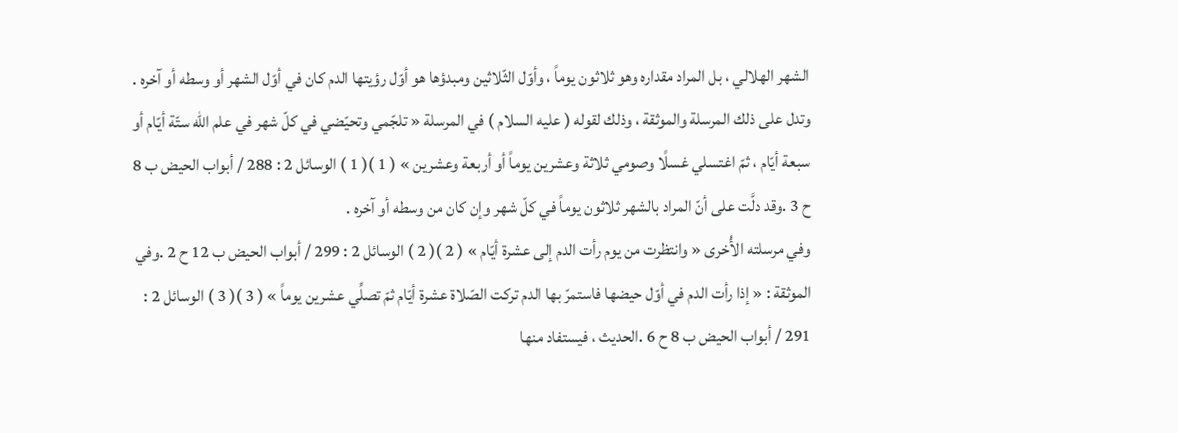الشهر الهلالي ، بل المراد مقداره وهو ثلاثون يوماً ، وأوّل الثّلاثين ومبدؤها هو أوّل رؤيتها الدم كان في أوّل الشهر أو وسطه أو آخره .
وتدل على ذلك المرسلة والموثقة ، وذلك لقوله ( عليه السلام ) في المرسلة « تلجّمي وتحيّضي في كلّ شهر في علم الله ستّة أيّام أو سبعة أيّام ، ثمّ اغتسلي غسلًا وصومي ثلاثة وعشرين يوماً أو أربعة وعشرين » ( 1 )( 1 ) الوسائل 2 : 288 / أبواب الحيض ب 8 ح 3 .وقد دلَّت على أنّ المراد بالشهر ثلاثون يوماً في كلّ شهر وإن كان من وسطه أو آخره .
وفي مرسلته الأُخرى « وانتظرت من يوم رأت الدم إلى عشرة أيّام » ( 2 )( 2 ) الوسائل 2 : 299 / أبواب الحيض ب 12 ح 2 .وفي الموثقة : « إذا رأت الدم في أوّل حيضها فاستمرّ بها الدم تركت الصّلاة عشرة أيّام ثمّ تصلِّي عشرين يوماً » ( 3 )( 3 ) الوسائل 2 : 291 / أبواب الحيض ب 8 ح 6 .الحديث ، فيستفاد منها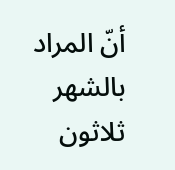أنّ المراد بالشهر ثلاثون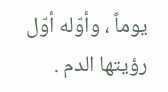يوماً ، وأوّله أوّل رؤيتها الدم .